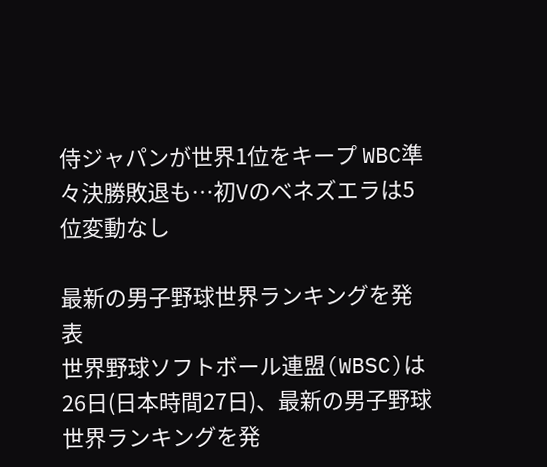侍ジャパンが世界1位をキープ WBC準々決勝敗退も…初Vのベネズエラは5位変動なし

最新の男子野球世界ランキングを発表
世界野球ソフトボール連盟(WBSC)は26日(日本時間27日)、最新の男子野球世界ランキングを発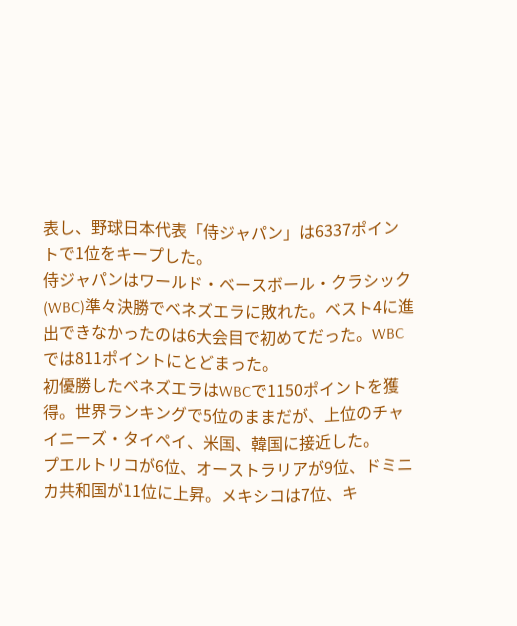表し、野球日本代表「侍ジャパン」は6337ポイントで1位をキープした。
侍ジャパンはワールド・ベースボール・クラシック(WBC)準々決勝でベネズエラに敗れた。ベスト4に進出できなかったのは6大会目で初めてだった。WBCでは811ポイントにとどまった。
初優勝したベネズエラはWBCで1150ポイントを獲得。世界ランキングで5位のままだが、上位のチャイニーズ・タイペイ、米国、韓国に接近した。
プエルトリコが6位、オーストラリアが9位、ドミニカ共和国が11位に上昇。メキシコは7位、キ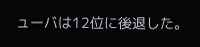ューバは12位に後退した。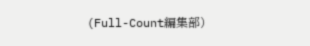(Full-Count編集部)